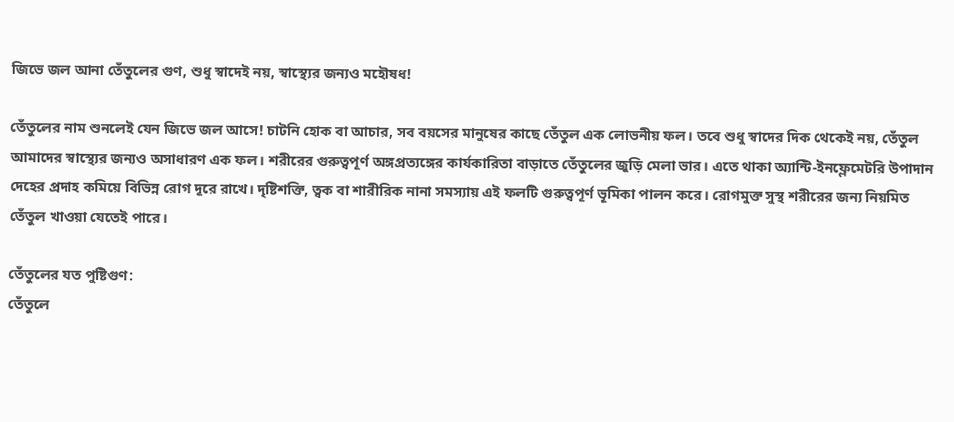জিভে জল আনা তেঁতুলের গুণ, শুধু স্বাদেই নয়, স্বাস্থ্যের জন্যও মহৌষধ!

তেঁতুলের নাম শুনলেই যেন জিভে জল আসে! চাটনি হোক বা আচার, সব বয়সের মানুষের কাছে তেঁতুল এক লোভনীয় ফল। তবে শুধু স্বাদের দিক থেকেই নয়, তেঁতুল আমাদের স্বাস্থ্যের জন্যও অসাধারণ এক ফল। শরীরের গুরুত্বপূর্ণ অঙ্গপ্রত্যঙ্গের কার্যকারিতা বাড়াতে তেঁতুলের জুড়ি মেলা ভার। এতে থাকা অ্যান্টি-ইনফ্লেমেটরি উপাদান দেহের প্রদাহ কমিয়ে বিভিন্ন রোগ দূরে রাখে। দৃষ্টিশক্তি, ত্বক বা শারীরিক নানা সমস্যায় এই ফলটি গুরুত্বপূর্ণ ভূমিকা পালন করে। রোগমুক্ত সুস্থ শরীরের জন্য নিয়মিত তেঁতুল খাওয়া যেতেই পারে।

তেঁতুলের যত পুষ্টিগুণ:
তেঁতুলে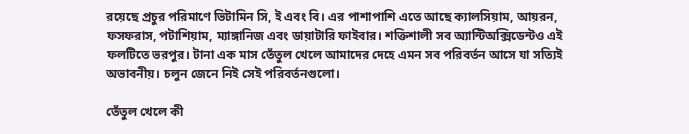রয়েছে প্রচুর পরিমাণে ভিটামিন সি, ই এবং বি। এর পাশাপাশি এতে আছে ক্যালসিয়াম, আয়রন, ফসফরাস, পটাশিয়াম, ম্যাঙ্গানিজ এবং ডায়াটারি ফাইবার। শক্তিশালী সব অ্যান্টিঅক্সিডেন্টও এই ফলটিতে ভরপুর। টানা এক মাস তেঁতুল খেলে আমাদের দেহে এমন সব পরিবর্তন আসে যা সত্যিই অভাবনীয়। চলুন জেনে নিই সেই পরিবর্তনগুলো।

তেঁতুল খেলে কী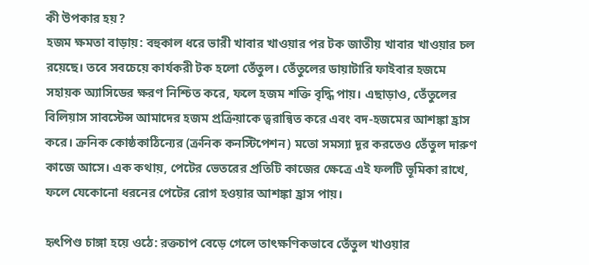কী উপকার হয়?
হজম ক্ষমতা বাড়ায়: বহুকাল ধরে ভারী খাবার খাওয়ার পর টক জাতীয় খাবার খাওয়ার চল রয়েছে। তবে সবচেয়ে কার্যকরী টক হলো তেঁতুল। তেঁতুলের ডায়াটারি ফাইবার হজমে সহায়ক অ্যাসিডের ক্ষরণ নিশ্চিত করে, ফলে হজম শক্তি বৃদ্ধি পায়। এছাড়াও, তেঁতুলের বিলিয়াস সাবস্টেন্স আমাদের হজম প্রক্রিয়াকে ত্বরান্বিত করে এবং বদ-হজমের আশঙ্কা হ্রাস করে। ক্রনিক কোষ্ঠকাঠিন্যের (ক্রনিক কনস্টিপেশন) মতো সমস্যা দূর করতেও তেঁতুল দারুণ কাজে আসে। এক কথায়, পেটের ভেতরের প্রতিটি কাজের ক্ষেত্রে এই ফলটি ভূমিকা রাখে, ফলে যেকোনো ধরনের পেটের রোগ হওয়ার আশঙ্কা হ্রাস পায়।

হৃৎপিণ্ড চাঙ্গা হয়ে ওঠে: রক্তচাপ বেড়ে গেলে তাৎক্ষণিকভাবে তেঁতুল খাওয়ার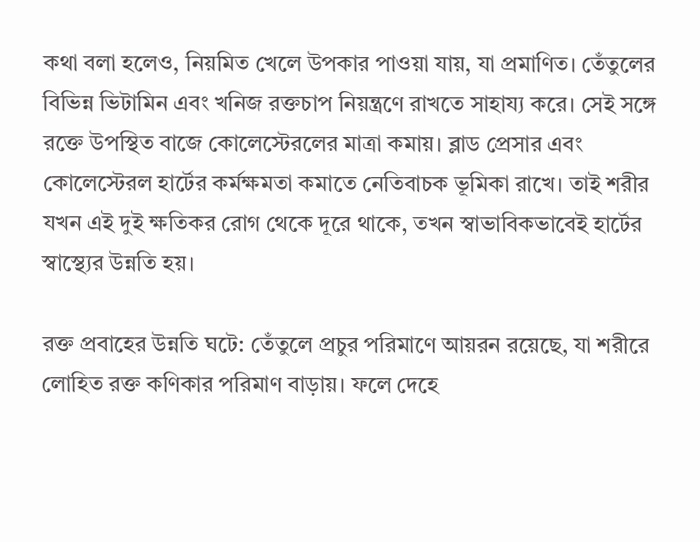কথা বলা হলেও, নিয়মিত খেলে উপকার পাওয়া যায়, যা প্রমাণিত। তেঁতুলের বিভিন্ন ভিটামিন এবং খনিজ রক্তচাপ নিয়ন্ত্রণে রাখতে সাহায্য করে। সেই সঙ্গে রক্তে উপস্থিত বাজে কোলেস্টেরলের মাত্রা কমায়। ব্লাড প্রেসার এবং কোলেস্টেরল হার্টের কর্মক্ষমতা কমাতে নেতিবাচক ভূমিকা রাখে। তাই শরীর যখন এই দুই ক্ষতিকর রোগ থেকে দূরে থাকে, তখন স্বাভাবিকভাবেই হার্টের স্বাস্থ্যের উন্নতি হয়।

রক্ত প্রবাহের উন্নতি ঘটে: তেঁতুলে প্রচুর পরিমাণে আয়রন রয়েছে, যা শরীরে লোহিত রক্ত কণিকার পরিমাণ বাড়ায়। ফলে দেহে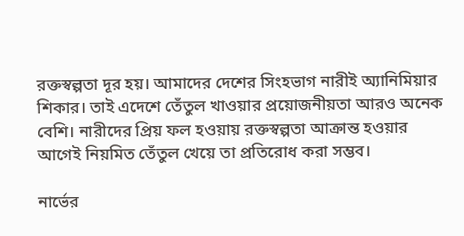রক্তস্বল্পতা দূর হয়। আমাদের দেশের সিংহভাগ নারীই অ্যানিমিয়ার শিকার। তাই এদেশে তেঁতুল খাওয়ার প্রয়োজনীয়তা আরও অনেক বেশি। নারীদের প্রিয় ফল হওয়ায় রক্তস্বল্পতা আক্রান্ত হওয়ার আগেই নিয়মিত তেঁতুল খেয়ে তা প্রতিরোধ করা সম্ভব।

নার্ভের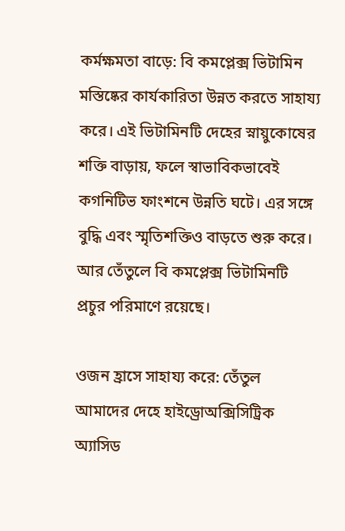কর্মক্ষমতা বাড়ে: বি কমপ্লেক্স ভিটামিন মস্তিষ্কের কার্যকারিতা উন্নত করতে সাহায্য করে। এই ভিটামিনটি দেহের স্নায়ুকোষের শক্তি বাড়ায়, ফলে স্বাভাবিকভাবেই কগনিটিভ ফাংশনে উন্নতি ঘটে। এর সঙ্গে বুদ্ধি এবং স্মৃতিশক্তিও বাড়তে শুরু করে। আর তেঁতুলে বি কমপ্লেক্স ভিটামিনটি প্রচুর পরিমাণে রয়েছে।

ওজন হ্রাসে সাহায্য করে: তেঁতুল আমাদের দেহে হাইড্রোঅক্সিসিট্রিক অ্যাসিড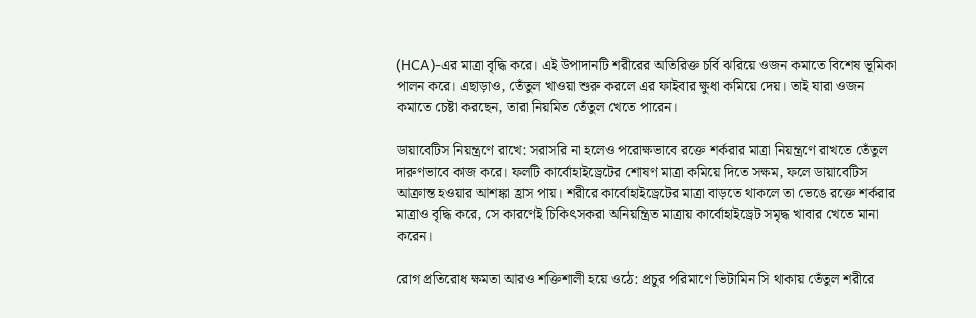(HCA)-এর মাত্রা বৃদ্ধি করে। এই উপাদানটি শরীরের অতিরিক্ত চর্বি ঝরিয়ে ওজন কমাতে বিশেষ ভূমিকা পালন করে। এছাড়াও, তেঁতুল খাওয়া শুরু করলে এর ফাইবার ক্ষুধা কমিয়ে দেয়। তাই যারা ওজন কমাতে চেষ্টা করছেন, তারা নিয়মিত তেঁতুল খেতে পারেন।

ডায়াবেটিস নিয়ন্ত্রণে রাখে: সরাসরি না হলেও পরোক্ষভাবে রক্তে শর্করার মাত্রা নিয়ন্ত্রণে রাখতে তেঁতুল দারুণভাবে কাজ করে। ফলটি কার্বোহাইড্রেটের শোষণ মাত্রা কমিয়ে দিতে সক্ষম, ফলে ডায়াবেটিস আক্রান্ত হওয়ার আশঙ্কা হ্রাস পায়। শরীরে কার্বোহাইড্রেটের মাত্রা বাড়তে থাকলে তা ভেঙে রক্তে শর্করার মাত্রাও বৃদ্ধি করে, সে কারণেই চিকিৎসকরা অনিয়ন্ত্রিত মাত্রায় কার্বোহাইড্রেট সমৃদ্ধ খাবার খেতে মানা করেন।

রোগ প্রতিরোধ ক্ষমতা আরও শক্তিশালী হয়ে ওঠে: প্রচুর পরিমাণে ভিটামিন সি থাকায় তেঁতুল শরীরে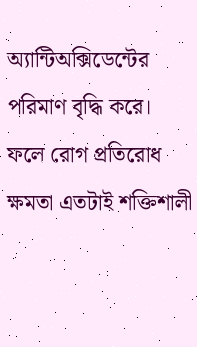অ্যান্টিঅক্সিডেন্টের পরিমাণ বৃদ্ধি করে। ফলে রোগ প্রতিরোধ ক্ষমতা এতটাই শক্তিশালী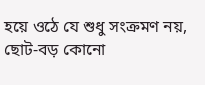হয়ে ওঠে যে শুধু সংক্রমণ নয়, ছোট-বড় কোনো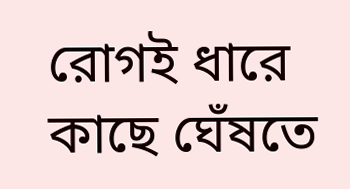রোগই ধারে কাছে ঘেঁষতে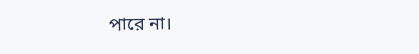পারে না।